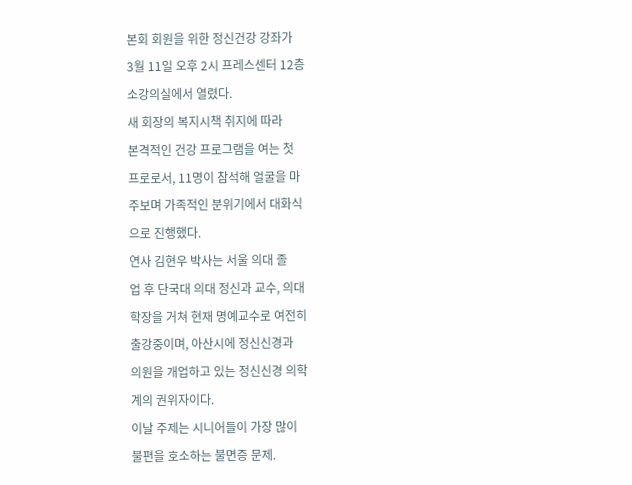본회 회원을 위한 정신건강 강좌가
3월 11일 오후 2시 프레스센터 12층
소강의실에서 열렸다.
새 회장의 복지시책 취지에 따라
본격적인 건강 프로그램을 여는 첫
프로로서, 11명이 참석해 얼굴을 마
주보며 가족적인 분위기에서 대화식
으로 진행했다.
연사 김현우 박사는 서울 의대 졸
업 후 단국대 의대 정신과 교수, 의대
학장을 거쳐 현재 명예교수로 여전히
출강중이며, 아산시에 정신신경과
의원을 개업하고 있는 정신신경 의학
계의 권위자이다.
이날 주제는 시니어들이 가장 많이
불편을 호소하는 불면증 문제.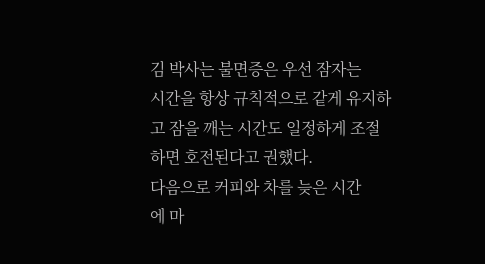김 박사는 불면증은 우선 잠자는
시간을 항상 규칙적으로 같게 유지하
고 잠을 깨는 시간도 일정하게 조절
하면 호전된다고 권했다.
다음으로 커피와 차를 늦은 시간
에 마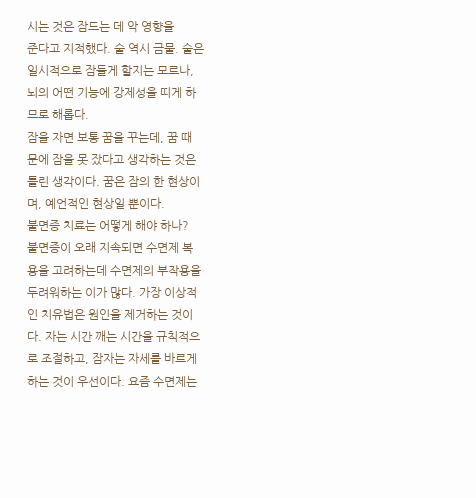시는 것은 잠드는 데 악 영향을
준다고 지적했다. 술 역시 금물. 술은
일시적으로 잠들게 할지는 모르나,
뇌의 어떤 기능에 강제성을 띠게 하
므로 해롭다.
잠을 자면 보통 꿈을 꾸는데, 꿈 때
문에 잠을 못 잤다고 생각하는 것은
틀린 생각이다. 꿈은 잠의 한 현상이
며, 예언적인 현상일 뿐이다.
불면증 치료는 어떻게 해야 하나?
불면증이 오래 지속되면 수면제 복
용을 고려하는데 수면제의 부작용을
두려워하는 이가 많다. 가장 이상적
인 치유법은 원인을 제거하는 것이
다. 자는 시간 깨는 시간을 규칙적으
로 조절하고, 잠자는 자세를 바르게
하는 것이 우선이다. 요즘 수면제는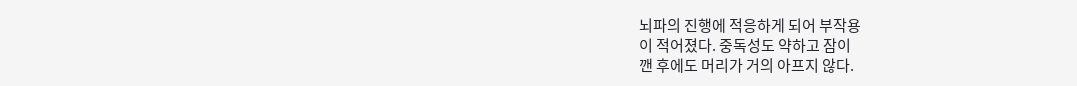뇌파의 진행에 적응하게 되어 부작용
이 적어졌다. 중독성도 약하고 잠이
깬 후에도 머리가 거의 아프지 않다.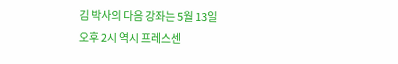김 박사의 다음 강좌는 5월 13일
오후 2시 역시 프레스센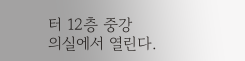터 12층 중강
의실에서 열린다.